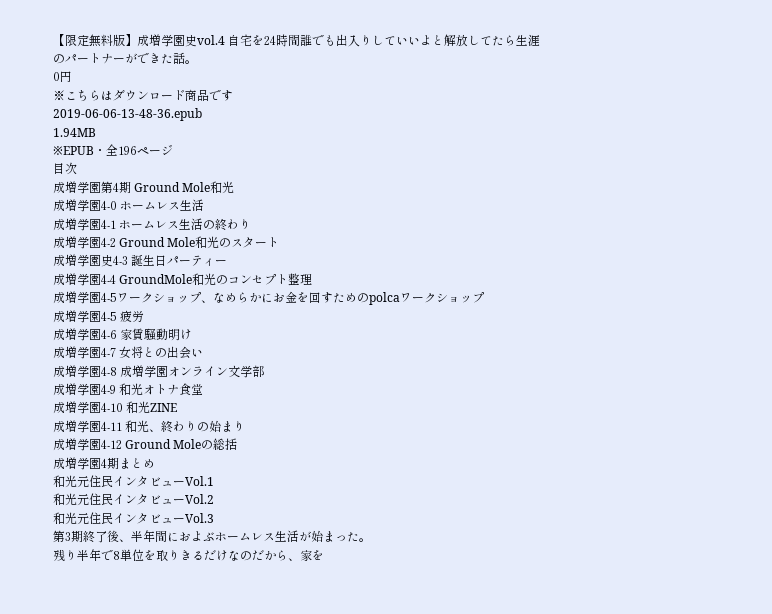【限定無料版】成増学園史vol.4 自宅を24時間誰でも出入りしていいよと解放してたら生涯のパートナーができた話。
0円
※こちらはダウンロード商品です
2019-06-06-13-48-36.epub
1.94MB
※EPUB・全196ページ
目次
成増学園第4期 Ground Mole和光
成増学園4-0 ホームレス生活
成増学園4-1 ホームレス生活の終わり
成増学園4-2 Ground Mole和光のスタート
成増学園史4-3 誕生日パーティー
成増学園4-4 GroundMole和光のコンセプト整理
成増学園4-5ワークショップ、なめらかにお金を回すためのpolcaワークショップ
成増学園4-5 疲労
成増学園4-6 家賃騒動明け
成増学園4-7 女将との出会い
成増学園4-8 成増学園オンライン文学部
成増学園4-9 和光オトナ食堂
成増学園4-10 和光ZINE
成増学園4-11 和光、終わりの始まり
成増学園4-12 Ground Moleの総括
成増学園4期まとめ
和光元住民インタビューVol.1
和光元住民インタビューVol.2
和光元住民インタビューVol.3
第3期終了後、半年間におよぶホームレス生活が始まった。
残り半年で8単位を取りきるだけなのだから、家を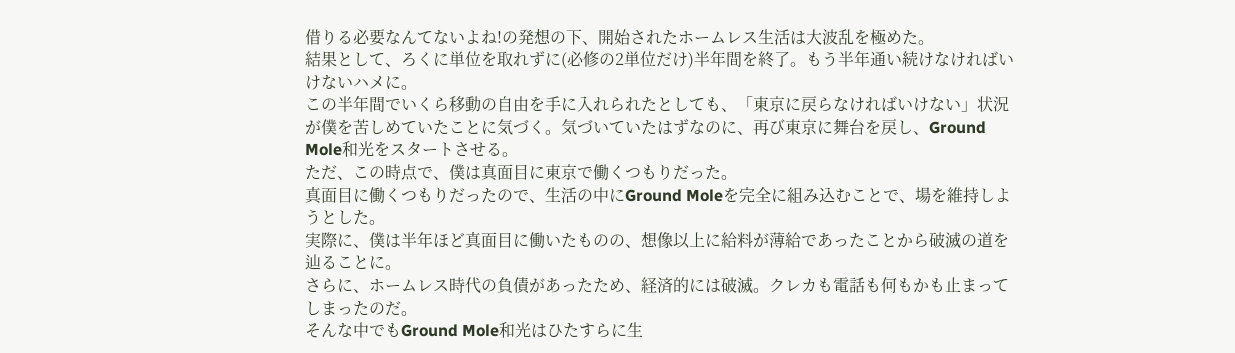借りる必要なんてないよね!の発想の下、開始されたホームレス生活は大波乱を極めた。
結果として、ろくに単位を取れずに(必修の2単位だけ)半年間を終了。もう半年通い続けなければいけないハメに。
この半年間でいくら移動の自由を手に入れられたとしても、「東京に戻らなければいけない」状況が僕を苦しめていたことに気づく。気づいていたはずなのに、再び東京に舞台を戻し、Ground Mole和光をスタートさせる。
ただ、この時点で、僕は真面目に東京で働くつもりだった。
真面目に働くつもりだったので、生活の中にGround Moleを完全に組み込むことで、場を維持しようとした。
実際に、僕は半年ほど真面目に働いたものの、想像以上に給料が薄給であったことから破滅の道を辿ることに。
さらに、ホームレス時代の負債があったため、経済的には破滅。クレカも電話も何もかも止まってしまったのだ。
そんな中でもGround Mole和光はひたすらに生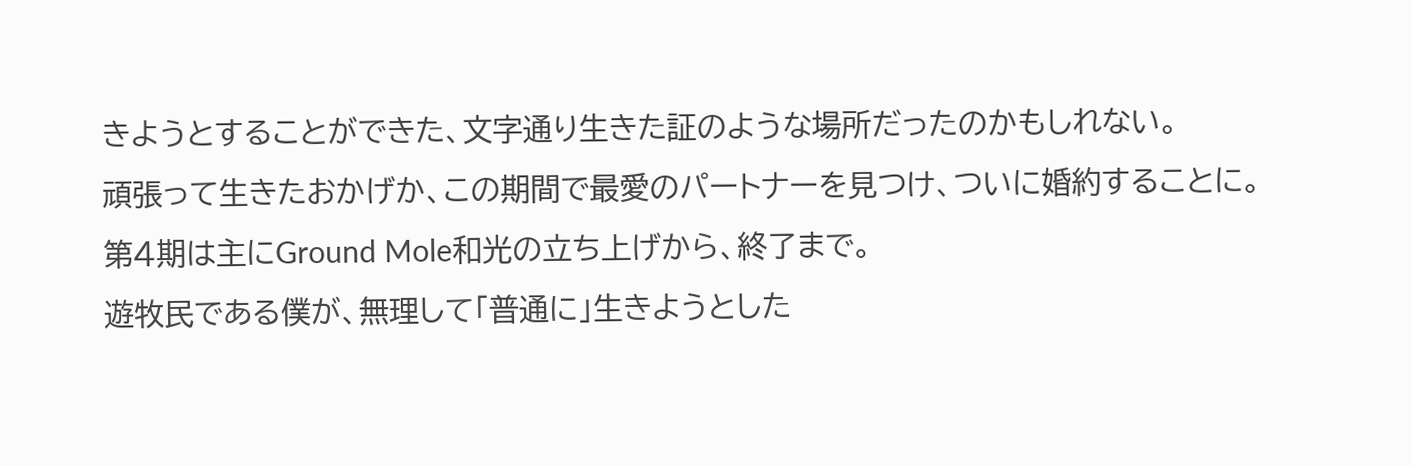きようとすることができた、文字通り生きた証のような場所だったのかもしれない。
頑張って生きたおかげか、この期間で最愛のパートナーを見つけ、ついに婚約することに。
第4期は主にGround Mole和光の立ち上げから、終了まで。
遊牧民である僕が、無理して「普通に」生きようとした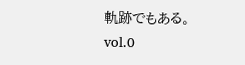軌跡でもある。
vol.0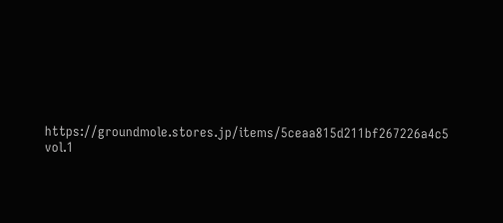https://groundmole.stores.jp/items/5ceaa815d211bf267226a4c5
vol.1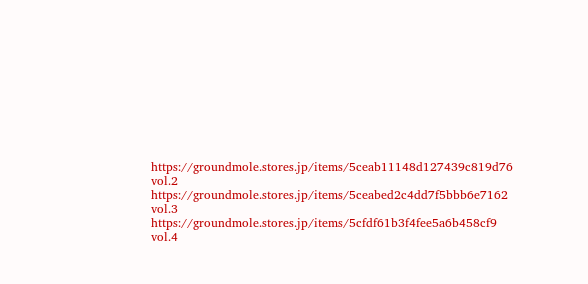https://groundmole.stores.jp/items/5ceab11148d127439c819d76
vol.2
https://groundmole.stores.jp/items/5ceabed2c4dd7f5bbb6e7162
vol.3
https://groundmole.stores.jp/items/5cfdf61b3f4fee5a6b458cf9
vol.4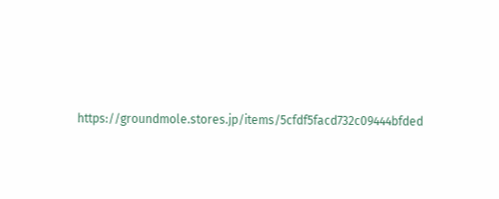https://groundmole.stores.jp/items/5cfdf5facd732c09444bfded